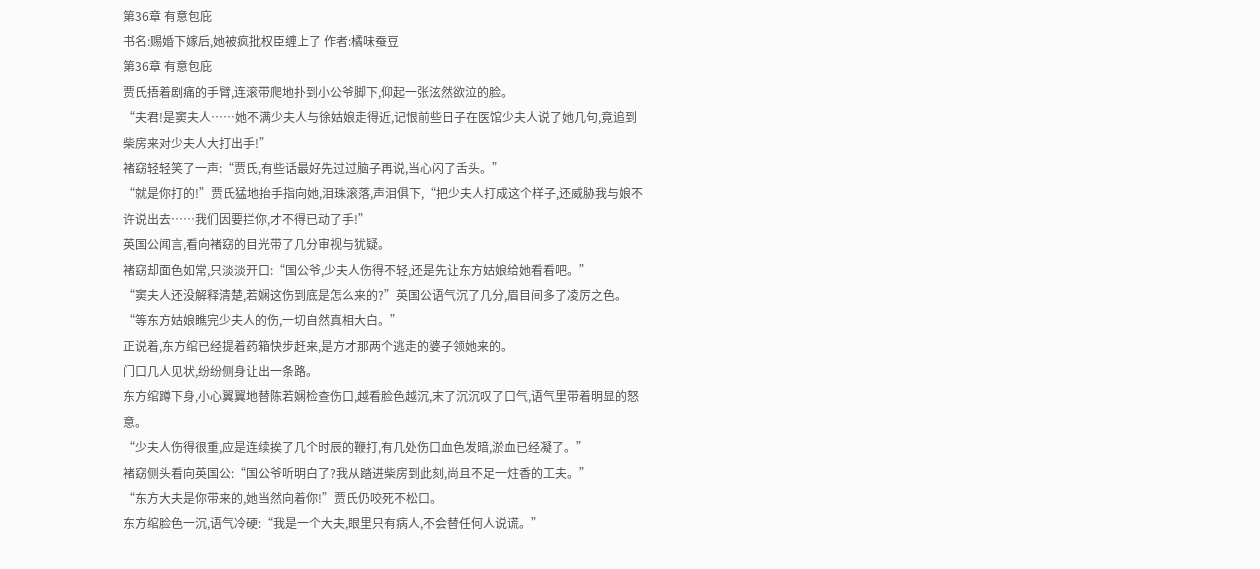第36章 有意包庇
书名:赐婚下嫁后,她被疯批权臣缠上了 作者:橘味蚕豆
第36章 有意包庇
贾氏捂着剧痛的手臂,连滚带爬地扑到小公爷脚下,仰起一张泫然欲泣的脸。
“夫君!是窦夫人……她不满少夫人与徐姑娘走得近,记恨前些日子在医馆少夫人说了她几句,竟追到柴房来对少夫人大打出手!”
褚窈轻轻笑了一声:“贾氏,有些话最好先过过脑子再说,当心闪了舌头。”
“就是你打的!”贾氏猛地抬手指向她,泪珠滚落,声泪俱下,“把少夫人打成这个样子,还威胁我与娘不许说出去……我们因要拦你,才不得已动了手!”
英国公闻言,看向褚窈的目光带了几分审视与犹疑。
褚窈却面色如常,只淡淡开口:“国公爷,少夫人伤得不轻,还是先让东方姑娘给她看看吧。”
“窦夫人还没解释清楚,若娴这伤到底是怎么来的?”英国公语气沉了几分,眉目间多了凌厉之色。
“等东方姑娘瞧完少夫人的伤,一切自然真相大白。”
正说着,东方绾已经提着药箱快步赶来,是方才那两个逃走的婆子领她来的。
门口几人见状,纷纷侧身让出一条路。
东方绾蹲下身,小心翼翼地替陈若娴检查伤口,越看脸色越沉,末了沉沉叹了口气,语气里带着明显的怒意。
“少夫人伤得很重,应是连续挨了几个时辰的鞭打,有几处伤口血色发暗,淤血已经凝了。”
褚窈侧头看向英国公:“国公爷听明白了?我从踏进柴房到此刻,尚且不足一炷香的工夫。”
“东方大夫是你带来的,她当然向着你!”贾氏仍咬死不松口。
东方绾脸色一沉,语气冷硬:“我是一个大夫,眼里只有病人,不会替任何人说谎。”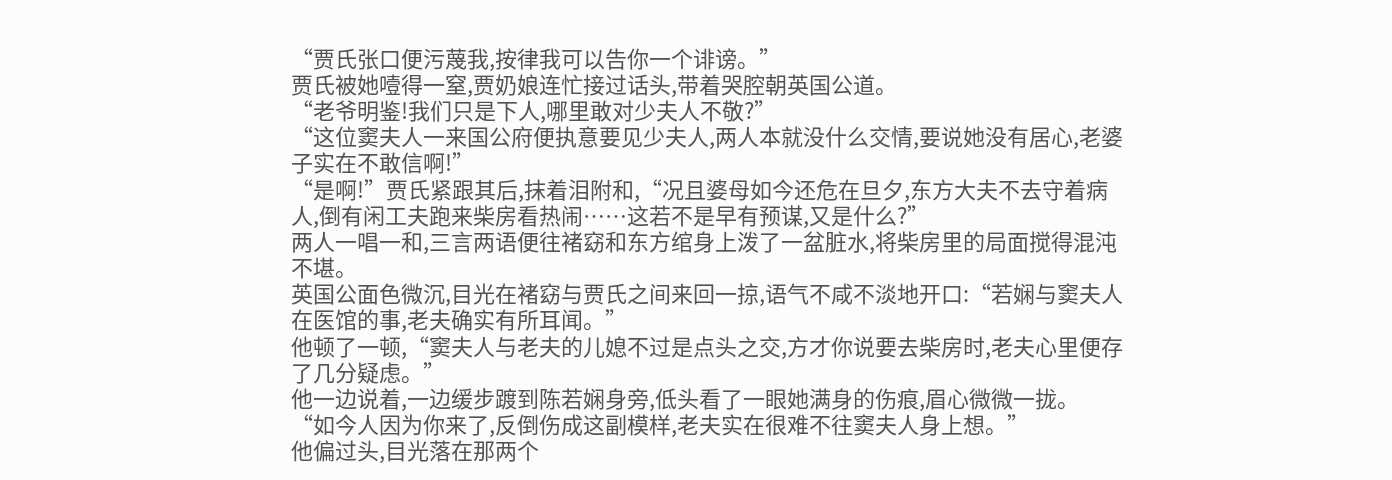“贾氏张口便污蔑我,按律我可以告你一个诽谤。”
贾氏被她噎得一窒,贾奶娘连忙接过话头,带着哭腔朝英国公道。
“老爷明鉴!我们只是下人,哪里敢对少夫人不敬?”
“这位窦夫人一来国公府便执意要见少夫人,两人本就没什么交情,要说她没有居心,老婆子实在不敢信啊!”
“是啊!”贾氏紧跟其后,抹着泪附和,“况且婆母如今还危在旦夕,东方大夫不去守着病人,倒有闲工夫跑来柴房看热闹……这若不是早有预谋,又是什么?”
两人一唱一和,三言两语便往褚窈和东方绾身上泼了一盆脏水,将柴房里的局面搅得混沌不堪。
英国公面色微沉,目光在褚窈与贾氏之间来回一掠,语气不咸不淡地开口:“若娴与窦夫人在医馆的事,老夫确实有所耳闻。”
他顿了一顿,“窦夫人与老夫的儿媳不过是点头之交,方才你说要去柴房时,老夫心里便存了几分疑虑。”
他一边说着,一边缓步踱到陈若娴身旁,低头看了一眼她满身的伤痕,眉心微微一拢。
“如今人因为你来了,反倒伤成这副模样,老夫实在很难不往窦夫人身上想。”
他偏过头,目光落在那两个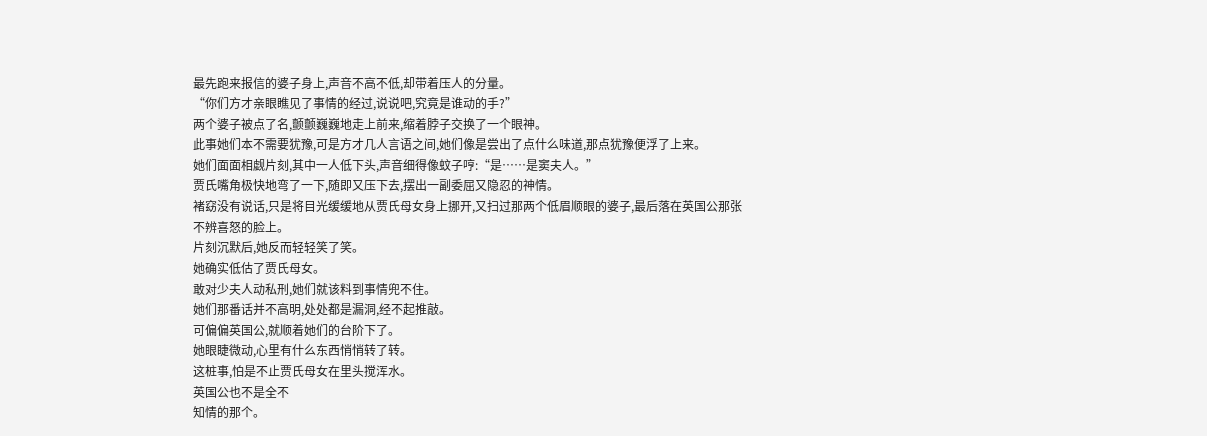最先跑来报信的婆子身上,声音不高不低,却带着压人的分量。
“你们方才亲眼瞧见了事情的经过,说说吧,究竟是谁动的手?”
两个婆子被点了名,颤颤巍巍地走上前来,缩着脖子交换了一个眼神。
此事她们本不需要犹豫,可是方才几人言语之间,她们像是尝出了点什么味道,那点犹豫便浮了上来。
她们面面相觑片刻,其中一人低下头,声音细得像蚊子哼:“是……是窦夫人。”
贾氏嘴角极快地弯了一下,随即又压下去,摆出一副委屈又隐忍的神情。
褚窈没有说话,只是将目光缓缓地从贾氏母女身上挪开,又扫过那两个低眉顺眼的婆子,最后落在英国公那张不辨喜怒的脸上。
片刻沉默后,她反而轻轻笑了笑。
她确实低估了贾氏母女。
敢对少夫人动私刑,她们就该料到事情兜不住。
她们那番话并不高明,处处都是漏洞,经不起推敲。
可偏偏英国公,就顺着她们的台阶下了。
她眼睫微动,心里有什么东西悄悄转了转。
这桩事,怕是不止贾氏母女在里头搅浑水。
英国公也不是全不
知情的那个。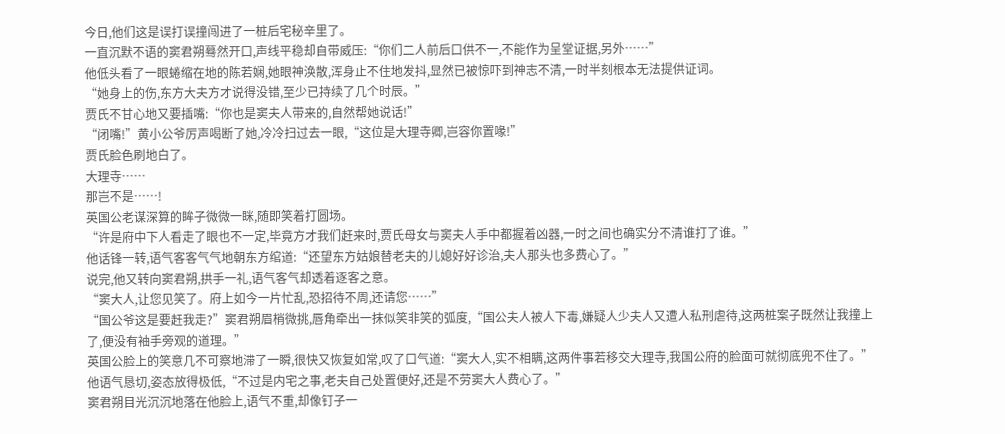今日,他们这是误打误撞闯进了一桩后宅秘辛里了。
一直沉默不语的窦君朔蓦然开口,声线平稳却自带威压:“你们二人前后口供不一,不能作为呈堂证据,另外……”
他低头看了一眼蜷缩在地的陈若娴,她眼神涣散,浑身止不住地发抖,显然已被惊吓到神志不清,一时半刻根本无法提供证词。
“她身上的伤,东方大夫方才说得没错,至少已持续了几个时辰。”
贾氏不甘心地又要插嘴:“你也是窦夫人带来的,自然帮她说话!”
“闭嘴!”黄小公爷厉声喝断了她,冷冷扫过去一眼,“这位是大理寺卿,岂容你置喙!”
贾氏脸色刷地白了。
大理寺……
那岂不是……!
英国公老谋深算的眸子微微一眯,随即笑着打圆场。
“许是府中下人看走了眼也不一定,毕竟方才我们赶来时,贾氏母女与窦夫人手中都握着凶器,一时之间也确实分不清谁打了谁。”
他话锋一转,语气客客气气地朝东方绾道:“还望东方姑娘替老夫的儿媳好好诊治,夫人那头也多费心了。”
说完,他又转向窦君朔,拱手一礼,语气客气却透着逐客之意。
“窦大人,让您见笑了。府上如今一片忙乱,恐招待不周,还请您……”
“国公爷这是要赶我走?”窦君朔眉梢微挑,唇角牵出一抹似笑非笑的弧度,“国公夫人被人下毒,嫌疑人少夫人又遭人私刑虐待,这两桩案子既然让我撞上了,便没有袖手旁观的道理。”
英国公脸上的笑意几不可察地滞了一瞬,很快又恢复如常,叹了口气道:“窦大人,实不相瞒,这两件事若移交大理寺,我国公府的脸面可就彻底兜不住了。”
他语气恳切,姿态放得极低,“不过是内宅之事,老夫自己处置便好,还是不劳窦大人费心了。”
窦君朔目光沉沉地落在他脸上,语气不重,却像钉子一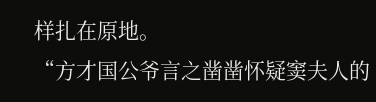样扎在原地。
“方才国公爷言之凿凿怀疑窦夫人的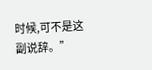时候,可不是这副说辞。”